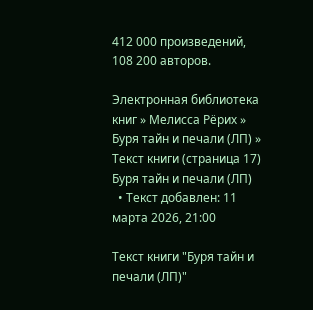412 000 произведений, 108 200 авторов.

Электронная библиотека книг » Мелисса Рёрих » Буря тайн и печали (ЛП) » Текст книги (страница 17)
Буря тайн и печали (ЛП)
  • Текст добавлен: 11 марта 2026, 21:00

Текст книги "Буря тайн и печали (ЛП)"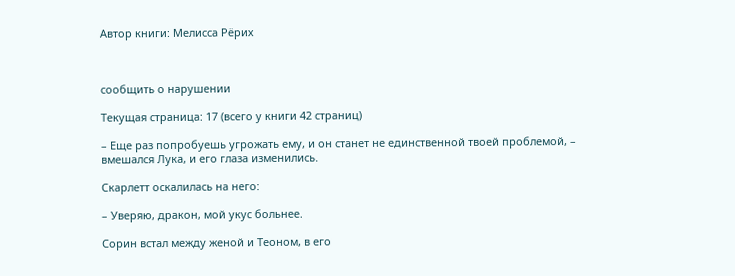Автор книги: Мелисса Рёрих



сообщить о нарушении

Текущая страница: 17 (всего у книги 42 страниц)

– Еще раз попробуешь угрожать ему, и он станет не единственной твоей проблемой, – вмешался Лука, и его глаза изменились.

Скарлетт оскалилась на него:

– Уверяю, дракон, мой укус больнее.

Сорин встал между женой и Теоном, в его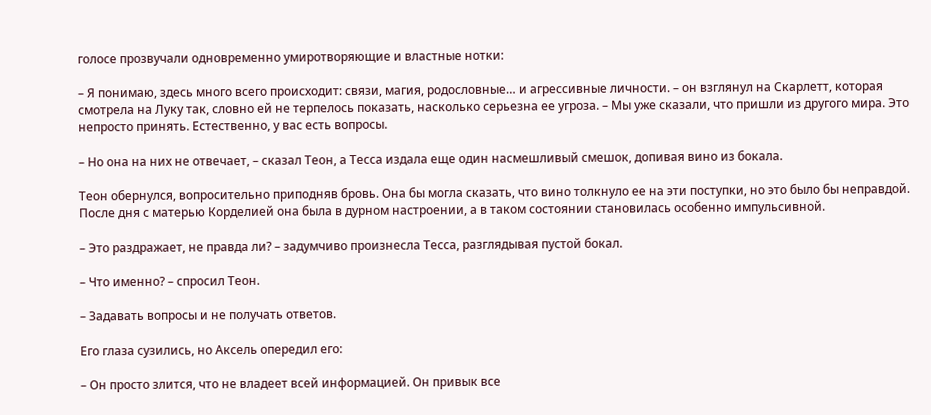голосе прозвучали одновременно умиротворяющие и властные нотки:

– Я понимаю, здесь много всего происходит: связи, магия, родословные… и агрессивные личности. – он взглянул на Скарлетт, которая смотрела на Луку так, словно ей не терпелось показать, насколько серьезна ее угроза. – Мы уже сказали, что пришли из другого мира. Это непросто принять. Естественно, у вас есть вопросы.

– Но она на них не отвечает, – сказал Теон, а Тесса издала еще один насмешливый смешок, допивая вино из бокала.

Теон обернулся, вопросительно приподняв бровь. Она бы могла сказать, что вино толкнуло ее на эти поступки, но это было бы неправдой. После дня с матерью Корделией она была в дурном настроении, а в таком состоянии становилась особенно импульсивной.

– Это раздражает, не правда ли? – задумчиво произнесла Тесса, разглядывая пустой бокал.

– Что именно? – спросил Теон.

– Задавать вопросы и не получать ответов.

Его глаза сузились, но Аксель опередил его:

– Он просто злится, что не владеет всей информацией. Он привык все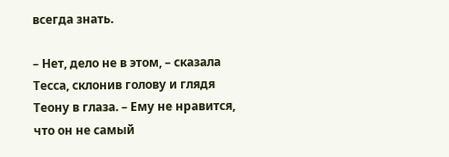всегда знать.

– Нет, дело не в этом, – сказала Тесса, склонив голову и глядя Теону в глаза. – Ему не нравится, что он не самый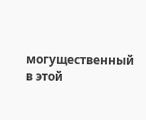могущественный в этой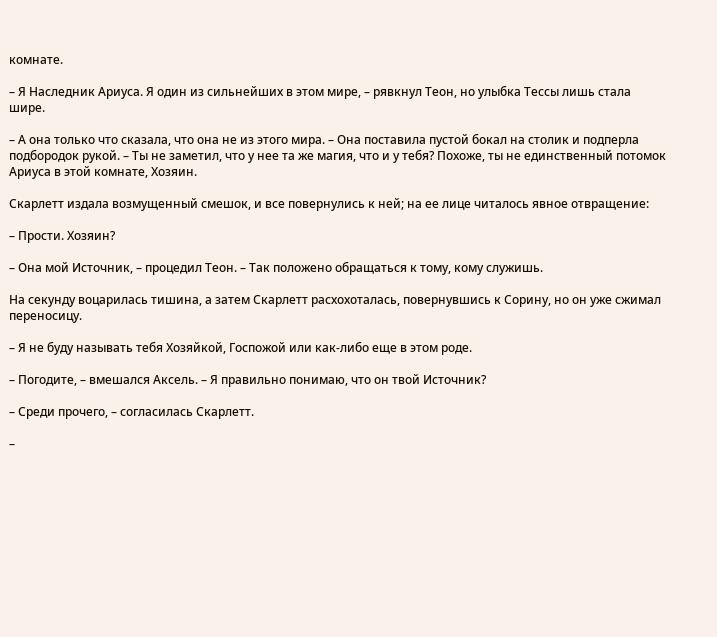комнате.

– Я Наследник Ариуса. Я один из сильнейших в этом мире, – рявкнул Теон, но улыбка Тессы лишь стала шире.

– А она только что сказала, что она не из этого мира. – Она поставила пустой бокал на столик и подперла подбородок рукой. – Ты не заметил, что у нее та же магия, что и у тебя? Похоже, ты не единственный потомок Ариуса в этой комнате, Хозяин.

Скарлетт издала возмущенный смешок, и все повернулись к ней; на ее лице читалось явное отвращение:

– Прости. Хозяин?

– Она мой Источник, – процедил Теон. – Так положено обращаться к тому, кому служишь.

На секунду воцарилась тишина, а затем Скарлетт расхохоталась, повернувшись к Сорину, но он уже сжимал переносицу.

– Я не буду называть тебя Хозяйкой, Госпожой или как-либо еще в этом роде.

– Погодите, – вмешался Аксель. – Я правильно понимаю, что он твой Источник?

– Среди прочего, – согласилась Скарлетт.

–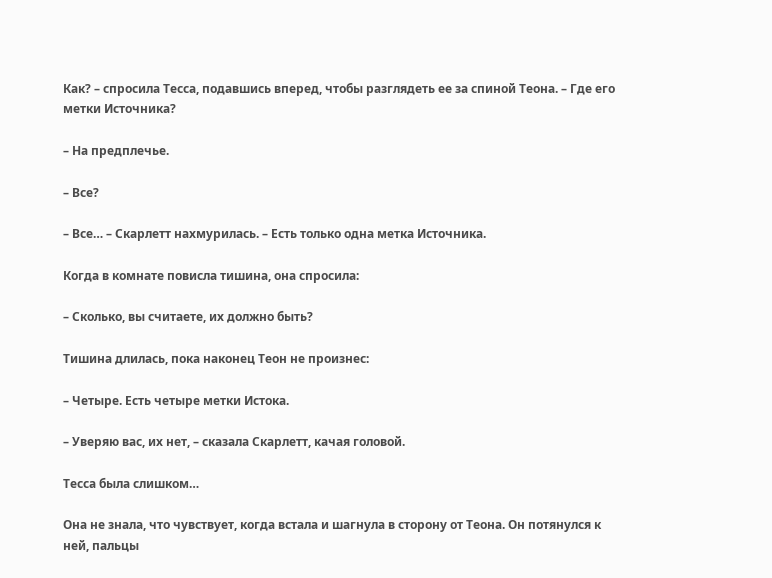Как? – спросила Тесса, подавшись вперед, чтобы разглядеть ее за спиной Теона. – Где его метки Источника?

– На предплечье.

– Все?

– Все… – Скарлетт нахмурилась. – Есть только одна метка Источника.

Когда в комнате повисла тишина, она спросила:

– Сколько, вы считаете, их должно быть?

Тишина длилась, пока наконец Теон не произнес:

– Четыре. Есть четыре метки Истока.

– Уверяю вас, их нет, – сказала Скарлетт, качая головой.

Тесса была слишком…

Она не знала, что чувствует, когда встала и шагнула в сторону от Теона. Он потянулся к ней, пальцы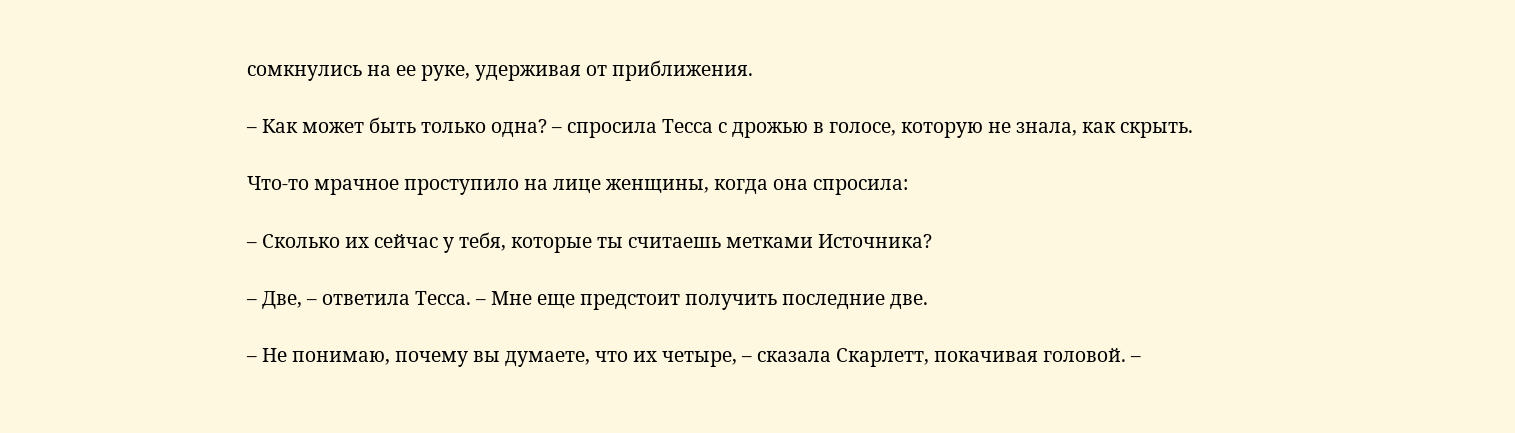сомкнулись на ее руке, удерживая от приближения.

– Как может быть только одна? – спросила Тесса с дрожью в голосе, которую не знала, как скрыть.

Что-то мрачное проступило на лице женщины, когда она спросила:

– Сколько их сейчас у тебя, которые ты считаешь метками Источника?

– Две, – ответила Тесса. – Мне еще предстоит получить последние две.

– Не понимаю, почему вы думаете, что их четыре, – сказала Скарлетт, покачивая головой. –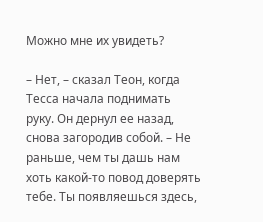Можно мне их увидеть?

– Нет, – сказал Теон, когда Тесса начала поднимать руку. Он дернул ее назад, снова загородив собой. – Не раньше, чем ты дашь нам хоть какой-то повод доверять тебе. Ты появляешься здесь,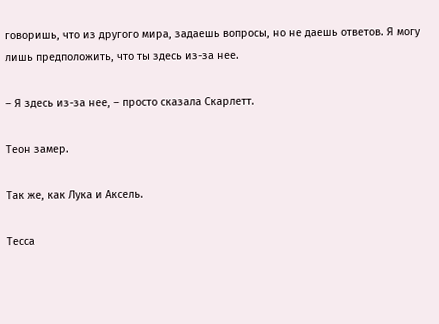говоришь, что из другого мира, задаешь вопросы, но не даешь ответов. Я могу лишь предположить, что ты здесь из-за нее.

– Я здесь из-за нее, – просто сказала Скарлетт.

Теон замер.

Так же, как Лука и Аксель.

Тесса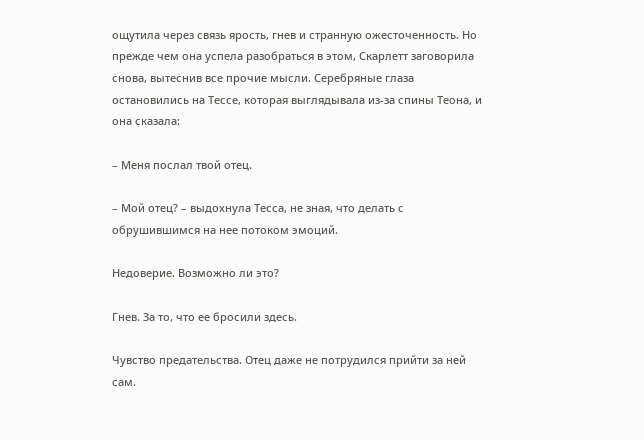ощутила через связь ярость, гнев и странную ожесточенность. Но прежде чем она успела разобраться в этом, Скарлетт заговорила снова, вытеснив все прочие мысли. Серебряные глаза остановились на Тессе, которая выглядывала из-за спины Теона, и она сказала:

– Меня послал твой отец.

– Мой отец? – выдохнула Тесса, не зная, что делать с обрушившимся на нее потоком эмоций.

Недоверие. Возможно ли это?

Гнев. За то, что ее бросили здесь.

Чувство предательства. Отец даже не потрудился прийти за ней сам.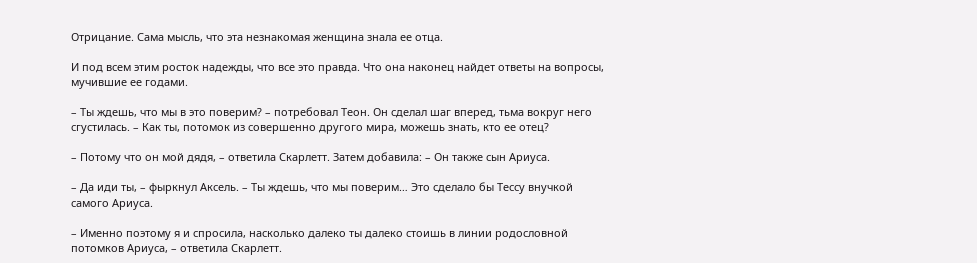Отрицание. Сама мысль, что эта незнакомая женщина знала ее отца.

И под всем этим росток надежды, что все это правда. Что она наконец найдет ответы на вопросы, мучившие ее годами.

– Ты ждешь, что мы в это поверим? – потребовал Теон. Он сделал шаг вперед, тьма вокруг него сгустилась. – Как ты, потомок из совершенно другого мира, можешь знать, кто ее отец?

– Потому что он мой дядя, – ответила Скарлетт. Затем добавила: – Он также сын Ариуса.

– Да иди ты, – фыркнул Аксель. – Ты ждешь, что мы поверим… Это сделало бы Тессу внучкой самого Ариуса.

– Именно поэтому я и спросила, насколько далеко ты далеко стоишь в линии родословной потомков Ариуса, – ответила Скарлетт.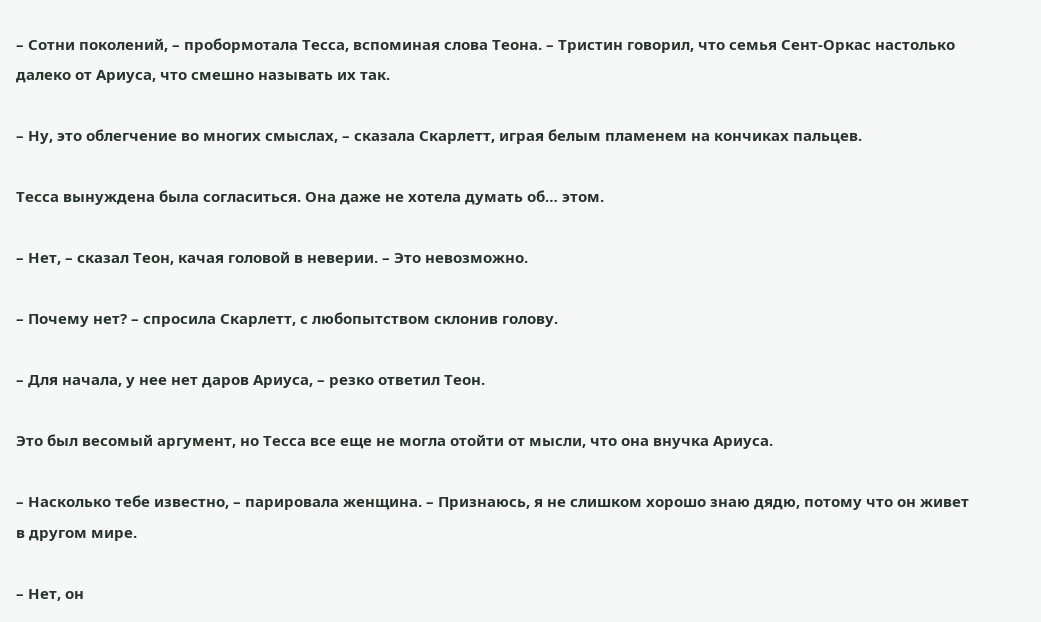– Сотни поколений, – пробормотала Тесса, вспоминая слова Теона. – Тристин говорил, что семья Сент-Оркас настолько далеко от Ариуса, что смешно называть их так.

– Ну, это облегчение во многих смыслах, – сказала Скарлетт, играя белым пламенем на кончиках пальцев.

Тесса вынуждена была согласиться. Она даже не хотела думать об… этом.

– Нет, – сказал Теон, качая головой в неверии. – Это невозможно.

– Почему нет? – спросила Скарлетт, с любопытством склонив голову.

– Для начала, у нее нет даров Ариуса, – резко ответил Теон.

Это был весомый аргумент, но Тесса все еще не могла отойти от мысли, что она внучка Ариуса.

– Насколько тебе известно, – парировала женщина. – Признаюсь, я не слишком хорошо знаю дядю, потому что он живет в другом мире.

– Нет, он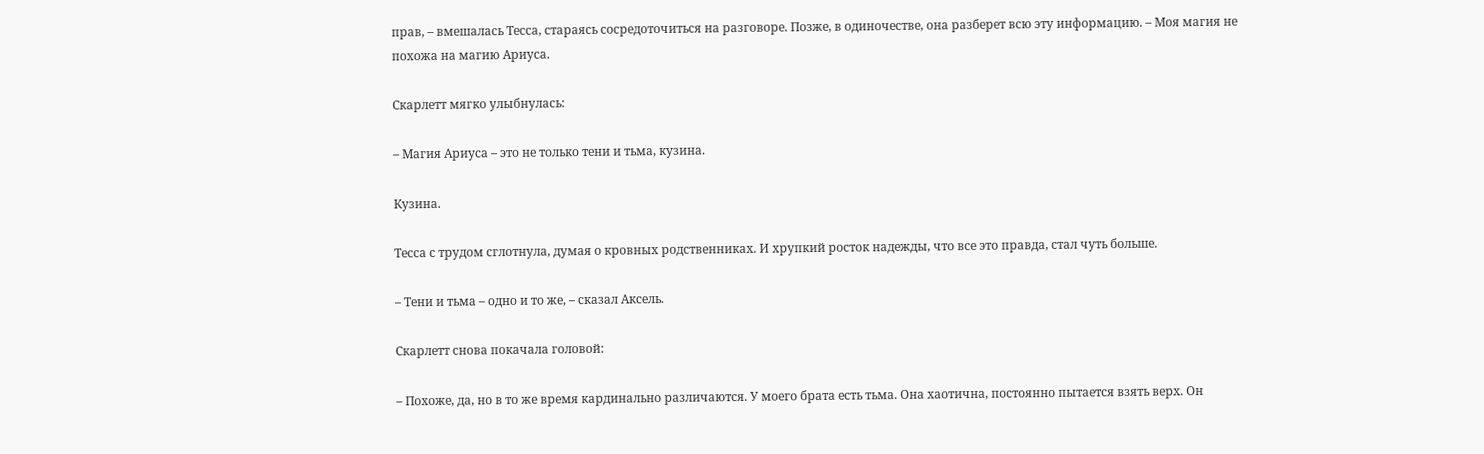прав, – вмешалась Тесса, стараясь сосредоточиться на разговоре. Позже, в одиночестве, она разберет всю эту информацию. – Моя магия не похожа на магию Ариуса.

Скарлетт мягко улыбнулась:

– Магия Ариуса – это не только тени и тьма, кузина.

Кузина.

Тесса с трудом сглотнула, думая о кровных родственниках. И хрупкий росток надежды, что все это правда, стал чуть больше.

– Тени и тьма – одно и то же, – сказал Аксель.

Скарлетт снова покачала головой:

– Похоже, да, но в то же время кардинально различаются. У моего брата есть тьма. Она хаотична, постоянно пытается взять верх. Он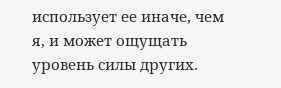использует ее иначе, чем я, и может ощущать уровень силы других.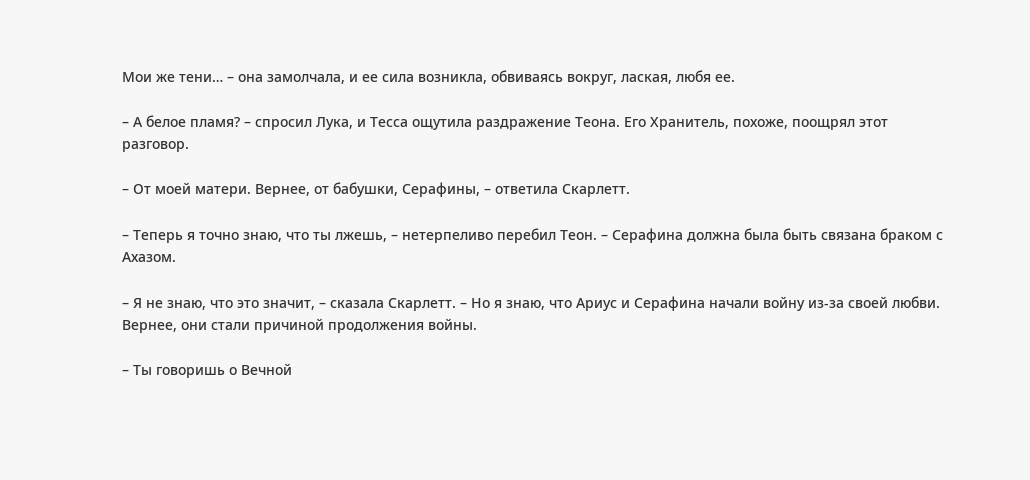Мои же тени… – она замолчала, и ее сила возникла, обвиваясь вокруг, лаская, любя ее.

– А белое пламя? – спросил Лука, и Тесса ощутила раздражение Теона. Его Хранитель, похоже, поощрял этот разговор.

– От моей матери. Вернее, от бабушки, Серафины, – ответила Скарлетт.

– Теперь я точно знаю, что ты лжешь, – нетерпеливо перебил Теон. – Серафина должна была быть связана браком с Ахазом.

– Я не знаю, что это значит, – сказала Скарлетт. – Но я знаю, что Ариус и Серафина начали войну из-за своей любви. Вернее, они стали причиной продолжения войны.

– Ты говоришь о Вечной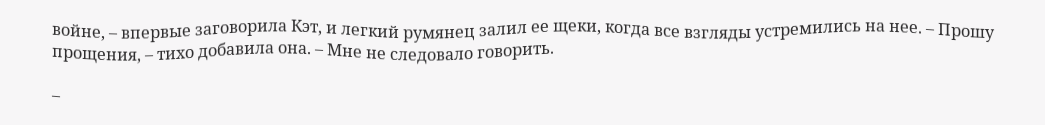войне, – впервые заговорила Кэт, и легкий румянец залил ее щеки, когда все взгляды устремились на нее. – Прошу прощения, – тихо добавила она. – Мне не следовало говорить.

–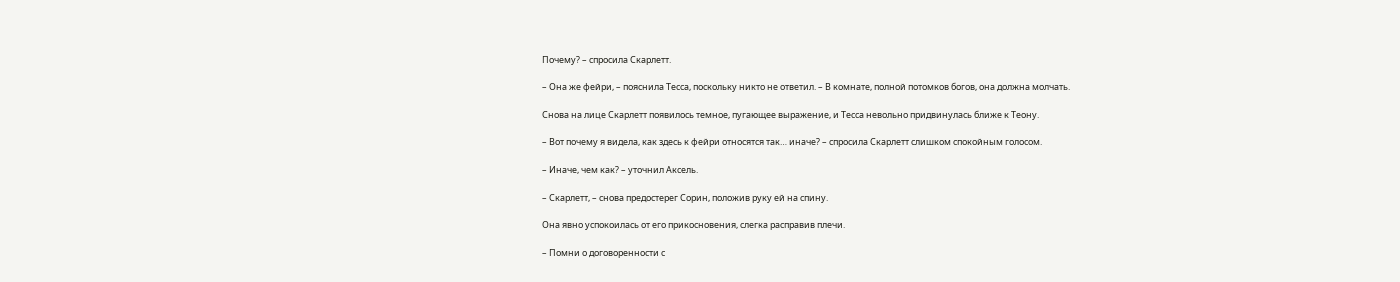Почему? – спросила Скарлетт.

– Она же фейри, – пояснила Тесса, поскольку никто не ответил. – В комнате, полной потомков богов, она должна молчать.

Снова на лице Скарлетт появилось темное, пугающее выражение, и Тесса невольно придвинулась ближе к Теону.

– Вот почему я видела, как здесь к фейри относятся так… иначе? – спросила Скарлетт слишком спокойным голосом.

– Иначе, чем как? – уточнил Аксель.

– Скарлетт, – снова предостерег Сорин, положив руку ей на спину.

Она явно успокоилась от его прикосновения, слегка расправив плечи.

– Помни о договоренности с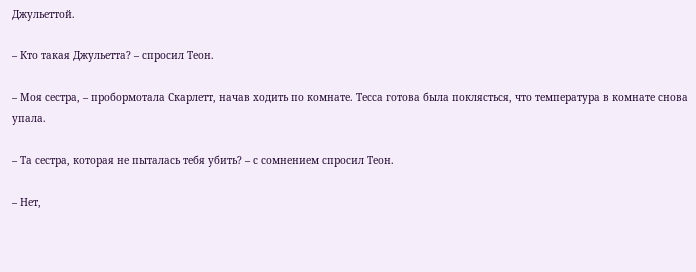Джульеттой.

– Кто такая Джульетта? – спросил Теон.

– Моя сестра, – пробормотала Скарлетт, начав ходить по комнате. Тесса готова была поклясться, что температура в комнате снова упала.

– Та сестра, которая не пыталась тебя убить? – с сомнением спросил Теон.

– Нет,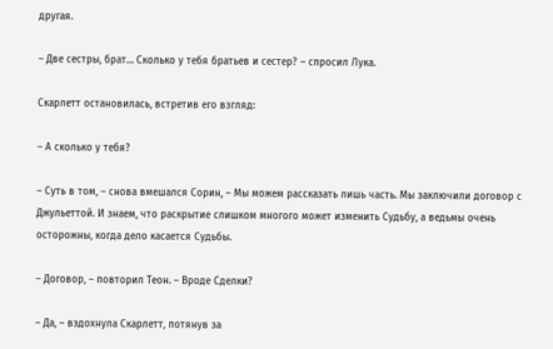другая.

– Две сестры, брат… Сколько у тебя братьев и сестер? – спросил Лука.

Скарлетт остановилась, встретив его взгляд:

– А сколько у тебя?

– Суть в том, – снова вмешался Сорин, – Мы можем рассказать лишь часть. Мы заключили договор с Джульеттой. И знаем, что раскрытие слишком многого может изменить Судьбу, а ведьмы очень осторожны, когда дело касается Судьбы.

– Договор, – повторил Теон. – Вроде Сделки?

– Да, – вздохнула Скарлетт, потянув за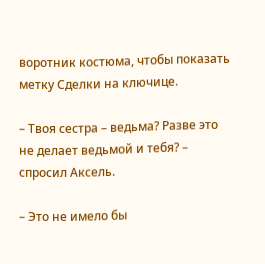воротник костюма, чтобы показать метку Сделки на ключице.

– Твоя сестра – ведьма? Разве это не делает ведьмой и тебя? – спросил Аксель.

– Это не имело бы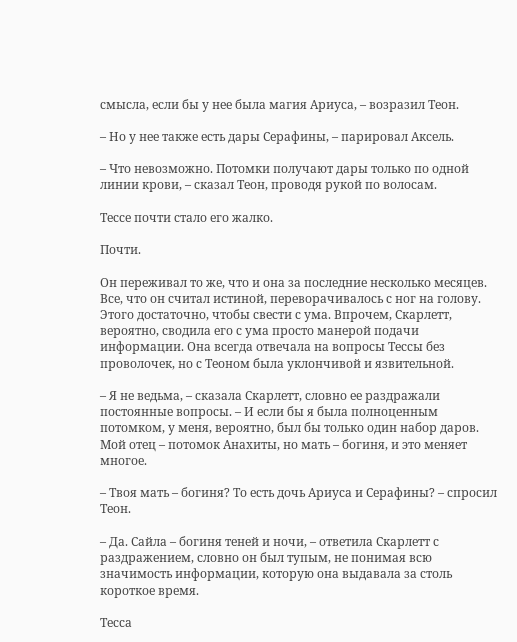смысла, если бы у нее была магия Ариуса, – возразил Теон.

– Но у нее также есть дары Серафины, – парировал Аксель.

– Что невозможно. Потомки получают дары только по одной линии крови, – сказал Теон, проводя рукой по волосам.

Тессе почти стало его жалко.

Почти.

Он переживал то же, что и она за последние несколько месяцев. Все, что он считал истиной, переворачивалось с ног на голову. Этого достаточно, чтобы свести с ума. Впрочем, Скарлетт, вероятно, сводила его с ума просто манерой подачи информации. Она всегда отвечала на вопросы Тессы без проволочек, но с Теоном была уклончивой и язвительной.

– Я не ведьма, – сказала Скарлетт, словно ее раздражали постоянные вопросы. – И если бы я была полноценным потомком, у меня, вероятно, был бы только один набор даров. Мой отец – потомок Анахиты, но мать – богиня, и это меняет многое.

– Твоя мать – богиня? То есть дочь Ариуса и Серафины? – спросил Теон.

– Да. Сайла – богиня теней и ночи, – ответила Скарлетт с раздражением, словно он был тупым, не понимая всю значимость информации, которую она выдавала за столь короткое время.

Тесса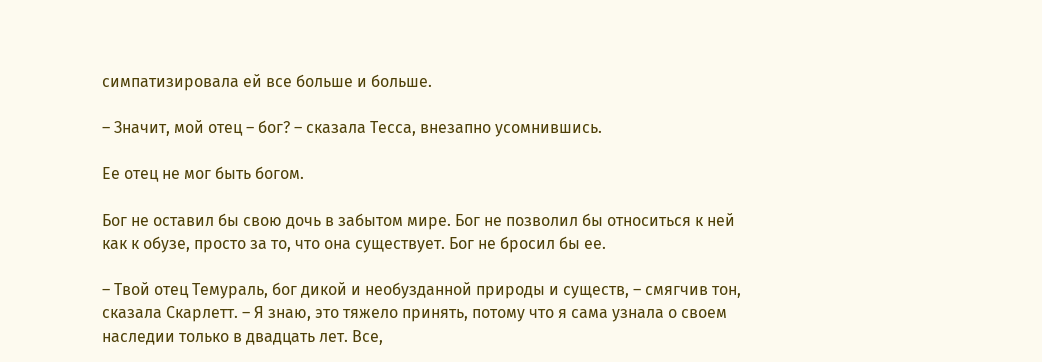симпатизировала ей все больше и больше.

– Значит, мой отец – бог? – сказала Тесса, внезапно усомнившись.

Ее отец не мог быть богом.

Бог не оставил бы свою дочь в забытом мире. Бог не позволил бы относиться к ней как к обузе, просто за то, что она существует. Бог не бросил бы ее.

– Твой отец Темураль, бог дикой и необузданной природы и существ, – смягчив тон, сказала Скарлетт. – Я знаю, это тяжело принять, потому что я сама узнала о своем наследии только в двадцать лет. Все,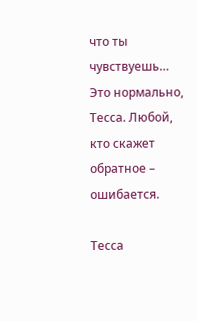что ты чувствуешь… Это нормально, Тесса. Любой, кто скажет обратное – ошибается.

Тесса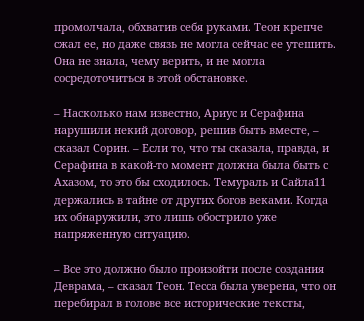промолчала, обхватив себя руками. Теон крепче сжал ее, но даже связь не могла сейчас ее утешить. Она не знала, чему верить, и не могла сосредоточиться в этой обстановке.

– Насколько нам известно, Ариус и Серафина нарушили некий договор, решив быть вместе, – сказал Сорин. – Если то, что ты сказала, правда, и Серафина в какой-то момент должна была быть с Ахазом, то это бы сходилось. Темураль и Сайла11 держались в тайне от других богов веками. Когда их обнаружили, это лишь обострило уже напряженную ситуацию.

– Все это должно было произойти после создания Деврама, – сказал Теон. Тесса была уверена, что он перебирал в голове все исторические тексты,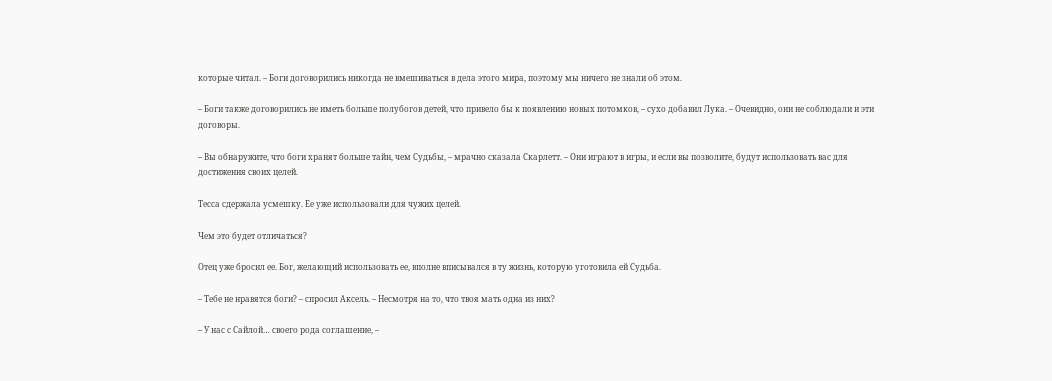которые читал. – Боги договорились никогда не вмешиваться в дела этого мира, поэтому мы ничего не знали об этом.

– Боги также договорились не иметь больше полубогов детей, что привело бы к появлению новых потомков, – сухо добавил Лука. – Очевидно, они не соблюдали и эти договоры.

– Вы обнаружите, что боги хранят больше тайн, чем Судьбы, – мрачно сказала Скарлетт. – Они играют в игры, и если вы позволите, будут использовать вас для достижения своих целей.

Тесса сдержала усмешку. Ее уже использовали для чужих целей.

Чем это будет отличаться?

Отец уже бросил ее. Бог, желающий использовать ее, вполне вписывался в ту жизнь, которую уготовила ей Судьба.

– Тебе не нравятся боги? – спросил Аксель. – Несмотря на то, что твоя мать одна из них?

– У нас с Сайлой… своего рода соглашение, –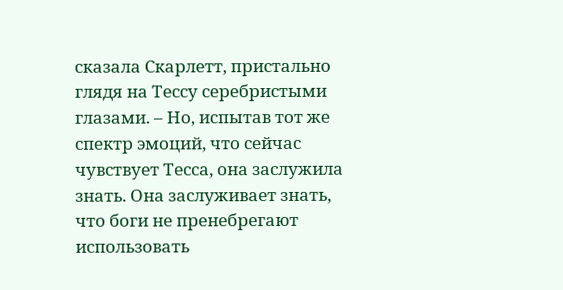сказала Скарлетт, пристально глядя на Тессу серебристыми глазами. – Но, испытав тот же спектр эмоций, что сейчас чувствует Тесса, она заслужила знать. Она заслуживает знать, что боги не пренебрегают использовать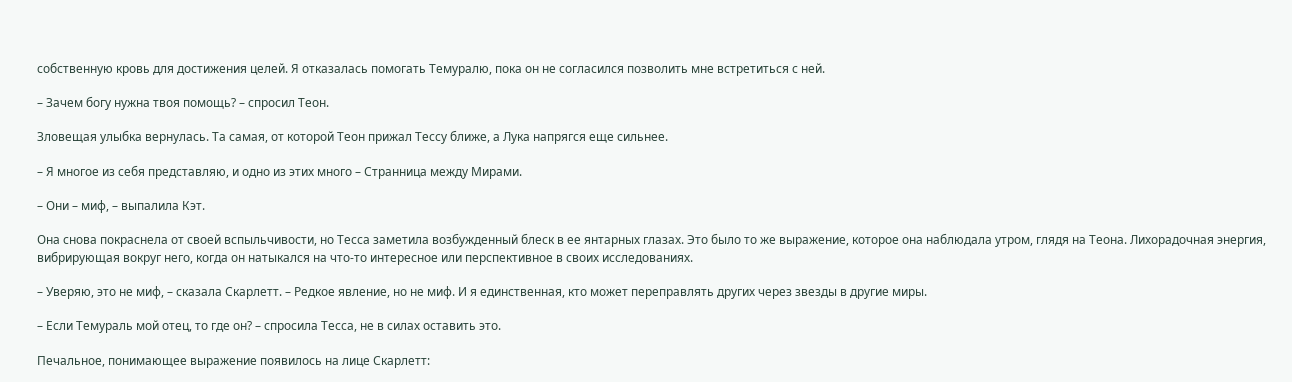собственную кровь для достижения целей. Я отказалась помогать Темуралю, пока он не согласился позволить мне встретиться с ней.

– Зачем богу нужна твоя помощь? – спросил Теон.

Зловещая улыбка вернулась. Та самая, от которой Теон прижал Тессу ближе, а Лука напрягся еще сильнее.

– Я многое из себя представляю, и одно из этих много – Странница между Мирами.

– Они – миф, – выпалила Кэт.

Она снова покраснела от своей вспыльчивости, но Тесса заметила возбужденный блеск в ее янтарных глазах. Это было то же выражение, которое она наблюдала утром, глядя на Теона. Лихорадочная энергия, вибрирующая вокруг него, когда он натыкался на что-то интересное или перспективное в своих исследованиях.

– Уверяю, это не миф, – сказала Скарлетт. – Редкое явление, но не миф. И я единственная, кто может переправлять других через звезды в другие миры.

– Если Темураль мой отец, то где он? – спросила Тесса, не в силах оставить это.

Печальное, понимающее выражение появилось на лице Скарлетт: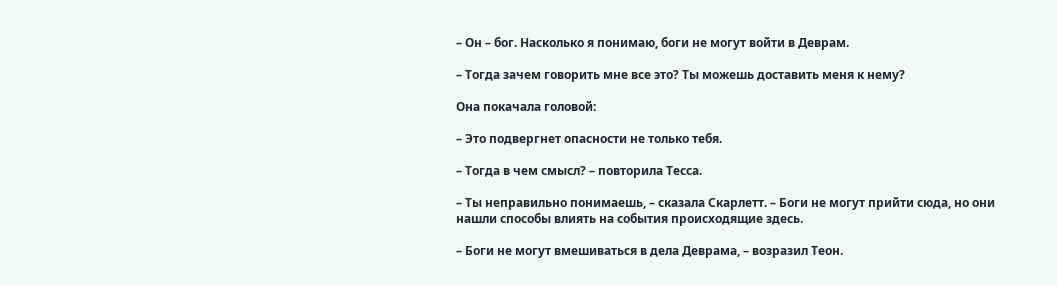– Он – бог. Насколько я понимаю, боги не могут войти в Деврам.

– Тогда зачем говорить мне все это? Ты можешь доставить меня к нему?

Она покачала головой:

– Это подвергнет опасности не только тебя.

– Тогда в чем смысл? – повторила Тесса.

– Ты неправильно понимаешь, – сказала Скарлетт. – Боги не могут прийти сюда, но они нашли способы влиять на события происходящие здесь.

– Боги не могут вмешиваться в дела Деврама, – возразил Теон.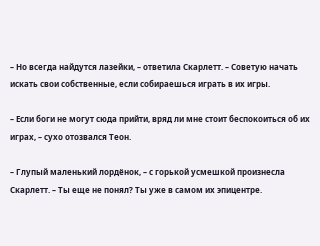– Но всегда найдутся лазейки, – ответила Скарлетт. – Советую начать искать свои собственные, если собираешься играть в их игры.

– Если боги не могут сюда прийти, вряд ли мне стоит беспокоиться об их играх, – сухо отозвался Теон.

– Глупый маленький лордёнок, – с горькой усмешкой произнесла Скарлетт. – Ты еще не понял? Ты уже в самом их эпицентре.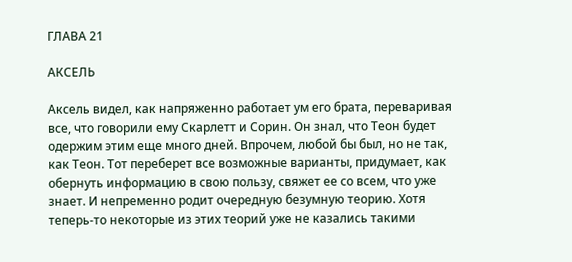ГЛАВА 21

АКСЕЛЬ

Аксель видел, как напряженно работает ум его брата, переваривая все, что говорили ему Скарлетт и Сорин. Он знал, что Теон будет одержим этим еще много дней. Впрочем, любой бы был, но не так, как Теон. Тот переберет все возможные варианты, придумает, как обернуть информацию в свою пользу, свяжет ее со всем, что уже знает. И непременно родит очередную безумную теорию. Хотя теперь-то некоторые из этих теорий уже не казались такими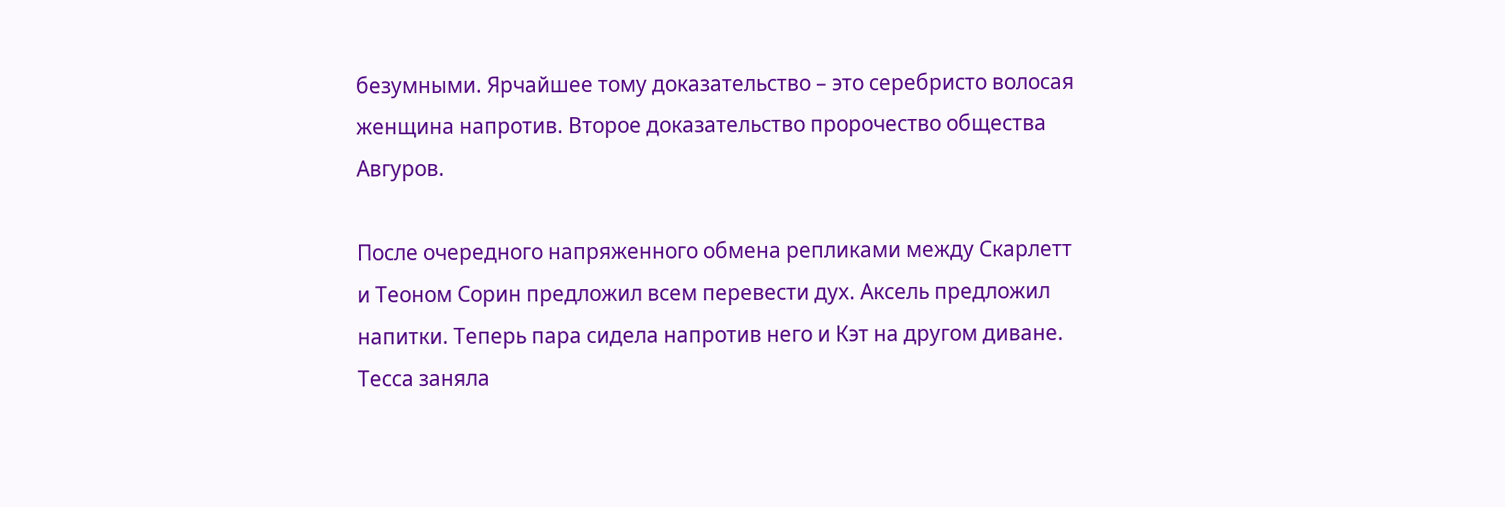безумными. Ярчайшее тому доказательство – это серебристо волосая женщина напротив. Второе доказательство пророчество общества Авгуров.

После очередного напряженного обмена репликами между Скарлетт и Теоном Сорин предложил всем перевести дух. Аксель предложил напитки. Теперь пара сидела напротив него и Кэт на другом диване. Тесса заняла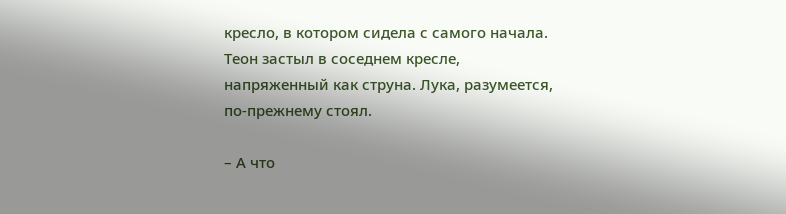кресло, в котором сидела с самого начала. Теон застыл в соседнем кресле, напряженный как струна. Лука, разумеется, по-прежнему стоял.

– А что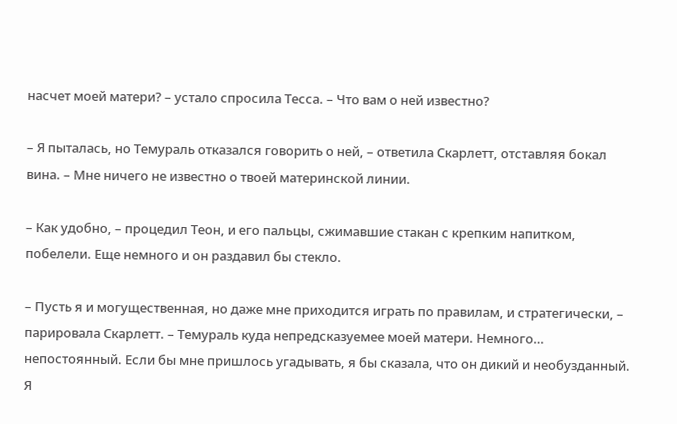насчет моей матери? – устало спросила Тесса. – Что вам о ней известно?

– Я пыталась, но Темураль отказался говорить о ней, – ответила Скарлетт, отставляя бокал вина. – Мне ничего не известно о твоей материнской линии.

– Как удобно, – процедил Теон, и его пальцы, сжимавшие стакан с крепким напитком, побелели. Еще немного и он раздавил бы стекло.

– Пусть я и могущественная, но даже мне приходится играть по правилам, и стратегически, – парировала Скарлетт. – Темураль куда непредсказуемее моей матери. Немного… непостоянный. Если бы мне пришлось угадывать, я бы сказала, что он дикий и необузданный. Я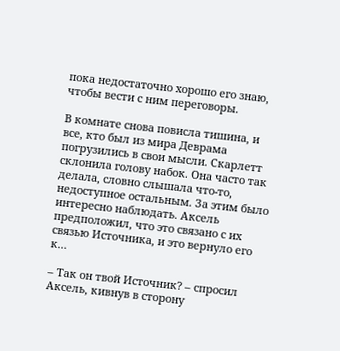пока недостаточно хорошо его знаю, чтобы вести с ним переговоры.

В комнате снова повисла тишина, и все, кто был из мира Деврама погрузились в свои мысли. Скарлетт склонила голову набок. Она часто так делала, словно слышала что-то, недоступное остальным. За этим было интересно наблюдать. Аксель предположил, что это связано с их связью Источника, и это вернуло его к…

– Так он твой Источник? – спросил Аксель, кивнув в сторону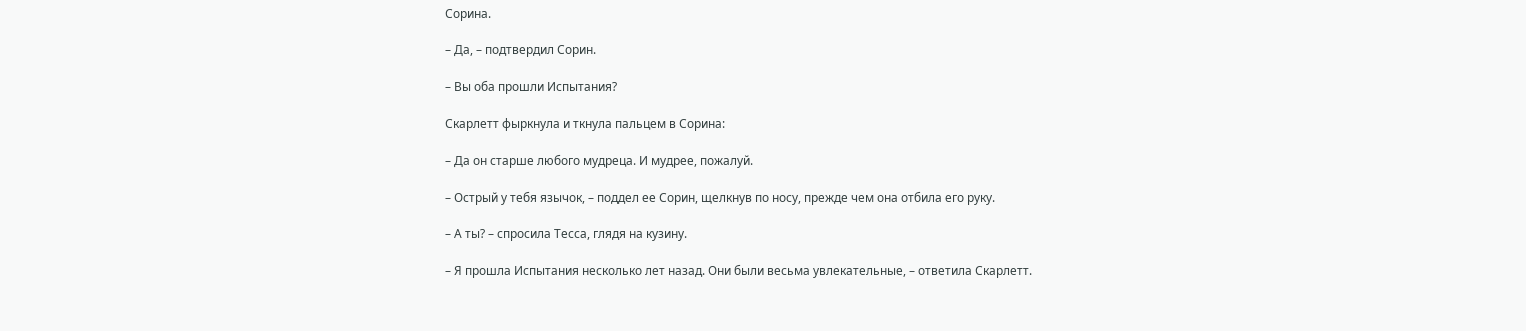Сорина.

– Да, – подтвердил Сорин.

– Вы оба прошли Испытания?

Скарлетт фыркнула и ткнула пальцем в Сорина:

– Да он старше любого мудреца. И мудрее, пожалуй.

– Острый у тебя язычок, – поддел ее Сорин, щелкнув по носу, прежде чем она отбила его руку.

– А ты? – спросила Тесса, глядя на кузину.

– Я прошла Испытания несколько лет назад. Они были весьма увлекательные, – ответила Скарлетт.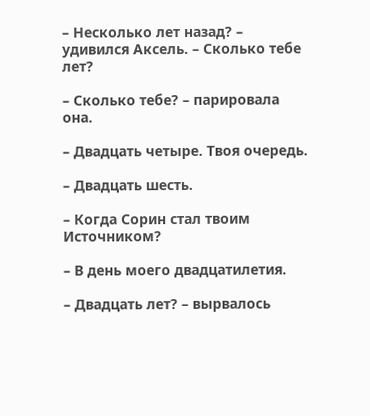– Несколько лет назад? – удивился Аксель. – Сколько тебе лет?

– Сколько тебе? – парировала она.

– Двадцать четыре. Твоя очередь.

– Двадцать шесть.

– Когда Сорин стал твоим Источником?

– В день моего двадцатилетия.

– Двадцать лет? – вырвалось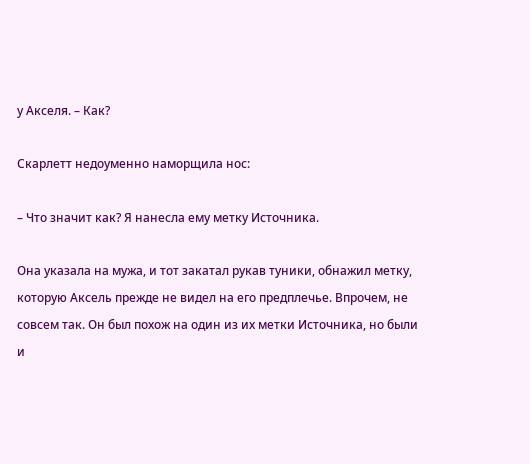у Акселя. – Как?

Скарлетт недоуменно наморщила нос:

– Что значит как? Я нанесла ему метку Источника.

Она указала на мужа, и тот закатал рукав туники, обнажил метку, которую Аксель прежде не видел на его предплечье. Впрочем, не совсем так. Он был похож на один из их метки Источника, но были и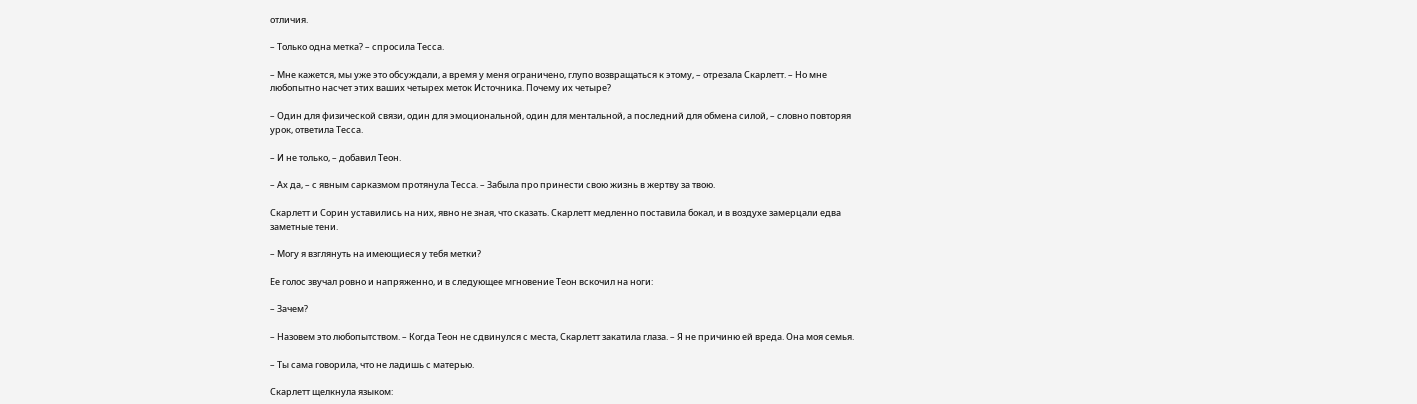отличия.

– Только одна метка? – спросила Тесса.

– Мне кажется, мы уже это обсуждали, а время у меня ограничено, глупо возвращаться к этому, – отрезала Скарлетт. – Но мне любопытно насчет этих ваших четырех меток Источника. Почему их четыре?

– Один для физической связи, один для эмоциональной, один для ментальной, а последний для обмена силой, – словно повторяя урок, ответила Тесса.

– И не только, – добавил Теон.

– Ах да, – с явным сарказмом протянула Тесса. – Забыла про принести свою жизнь в жертву за твою.

Скарлетт и Сорин уставились на них, явно не зная, что сказать. Скарлетт медленно поставила бокал, и в воздухе замерцали едва заметные тени.

– Могу я взглянуть на имеющиеся у тебя метки?

Ее голос звучал ровно и напряженно, и в следующее мгновение Теон вскочил на ноги:

– Зачем?

– Назовем это любопытством. – Когда Теон не сдвинулся с места, Скарлетт закатила глаза. – Я не причиню ей вреда. Она моя семья.

– Ты сама говорила, что не ладишь с матерью.

Скарлетт щелкнула языком: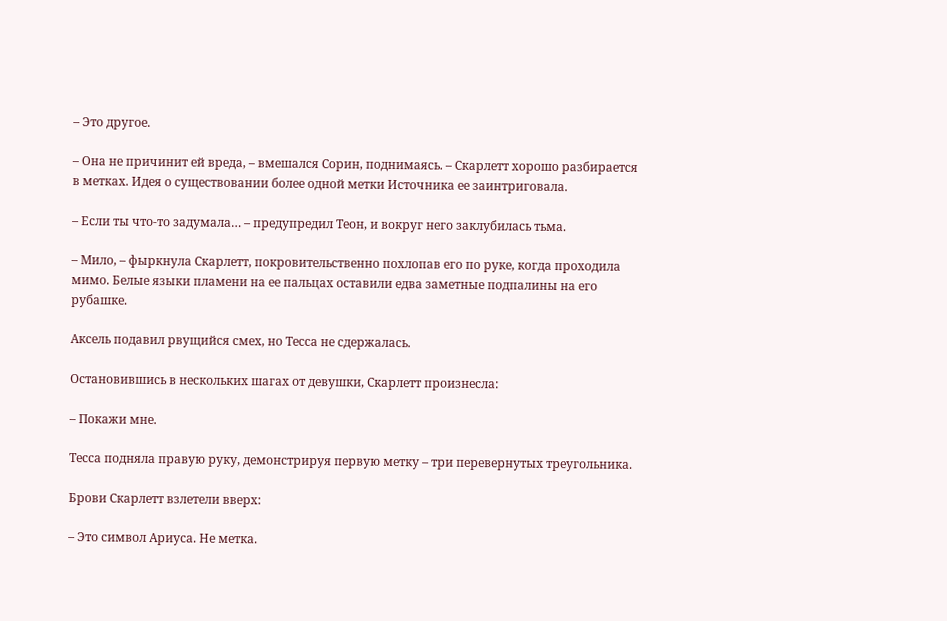– Это другое.

– Она не причинит ей вреда, – вмешался Сорин, поднимаясь. – Скарлетт хорошо разбирается в метках. Идея о существовании более одной метки Источника ее заинтриговала.

– Если ты что-то задумала… – предупредил Теон, и вокруг него заклубилась тьма.

– Мило, – фыркнула Скарлетт, покровительственно похлопав его по руке, когда проходила мимо. Белые языки пламени на ее пальцах оставили едва заметные подпалины на его рубашке.

Аксель подавил рвущийся смех, но Тесса не сдержалась.

Остановившись в нескольких шагах от девушки, Скарлетт произнесла:

– Покажи мне.

Тесса подняла правую руку, демонстрируя первую метку – три перевернутых треугольника.

Брови Скарлетт взлетели вверх:

– Это символ Ариуса. Не метка.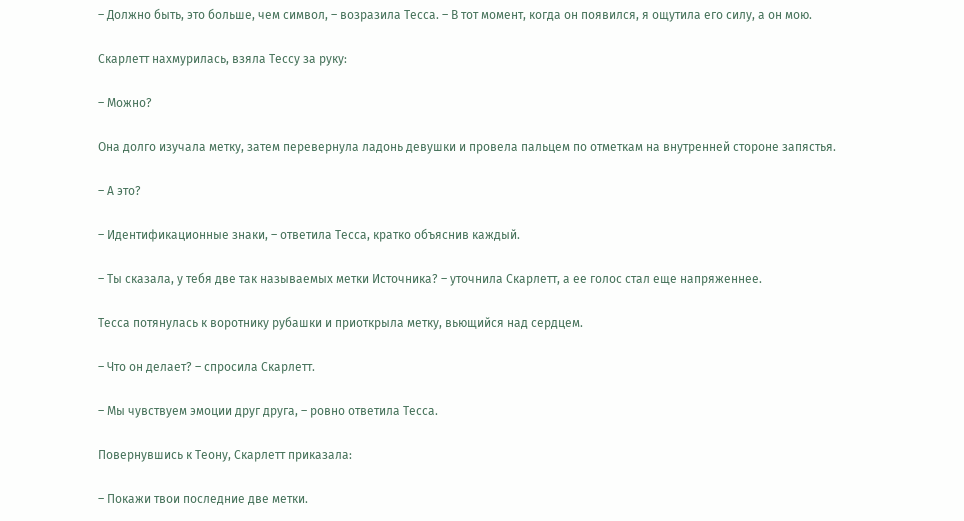– Должно быть, это больше, чем символ, – возразила Тесса. – В тот момент, когда он появился, я ощутила его силу, а он мою.

Скарлетт нахмурилась, взяла Тессу за руку:

– Можно?

Она долго изучала метку, затем перевернула ладонь девушки и провела пальцем по отметкам на внутренней стороне запястья.

– А это?

– Идентификационные знаки, – ответила Тесса, кратко объяснив каждый.

– Ты сказала, у тебя две так называемых метки Источника? – уточнила Скарлетт, а ее голос стал еще напряженнее.

Тесса потянулась к воротнику рубашки и приоткрыла метку, вьющийся над сердцем.

– Что он делает? – спросила Скарлетт.

– Мы чувствуем эмоции друг друга, – ровно ответила Тесса.

Повернувшись к Теону, Скарлетт приказала:

– Покажи твои последние две метки.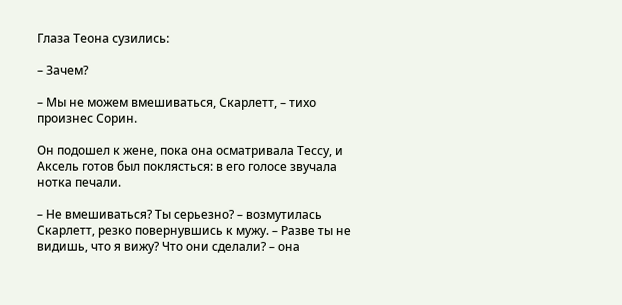Глаза Теона сузились:

– Зачем?

– Мы не можем вмешиваться, Скарлетт, – тихо произнес Сорин.

Он подошел к жене, пока она осматривала Тессу, и Аксель готов был поклясться: в его голосе звучала нотка печали.

– Не вмешиваться? Ты серьезно? – возмутилась Скарлетт, резко повернувшись к мужу. – Разве ты не видишь, что я вижу? Что они сделали? – она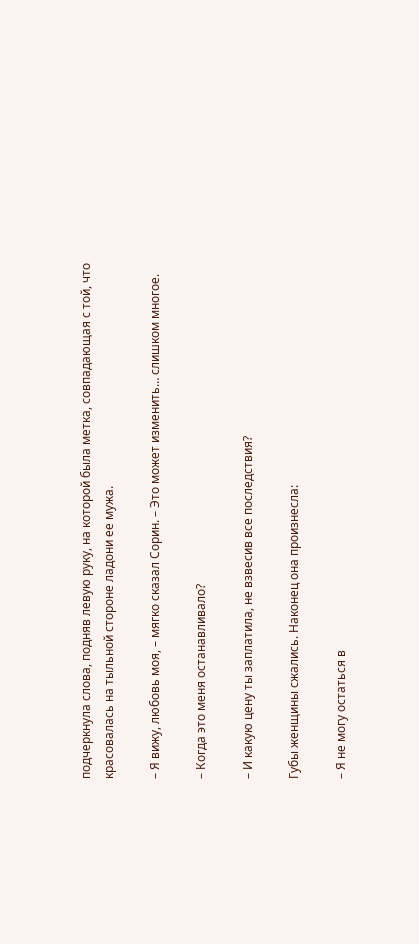подчеркнула слова, подняв левую руку, на которой была метка, совпадающая с той, что красовалась на тыльной стороне ладони ее мужа.

– Я вижу, любовь моя, – мягко сказал Сорин. – Это может изменить… слишком многое.

– Когда это меня останавливало?

– И какую цену ты заплатила, не взвесив все последствия?

Губы женщины сжались. Наконец она произнесла:

– Я не могу остаться в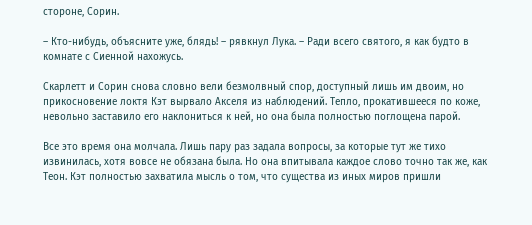стороне, Сорин.

– Кто-нибудь, объясните уже, блядь! – рявкнул Лука. – Ради всего святого, я как будто в комнате с Сиенной нахожусь.

Скарлетт и Сорин снова словно вели безмолвный спор, доступный лишь им двоим, но прикосновение локтя Кэт вырвало Акселя из наблюдений. Тепло, прокатившееся по коже, невольно заставило его наклониться к ней, но она была полностью поглощена парой.

Все это время она молчала. Лишь пару раз задала вопросы, за которые тут же тихо извинилась, хотя вовсе не обязана была. Но она впитывала каждое слово точно так же, как Теон. Кэт полностью захватила мысль о том, что существа из иных миров пришли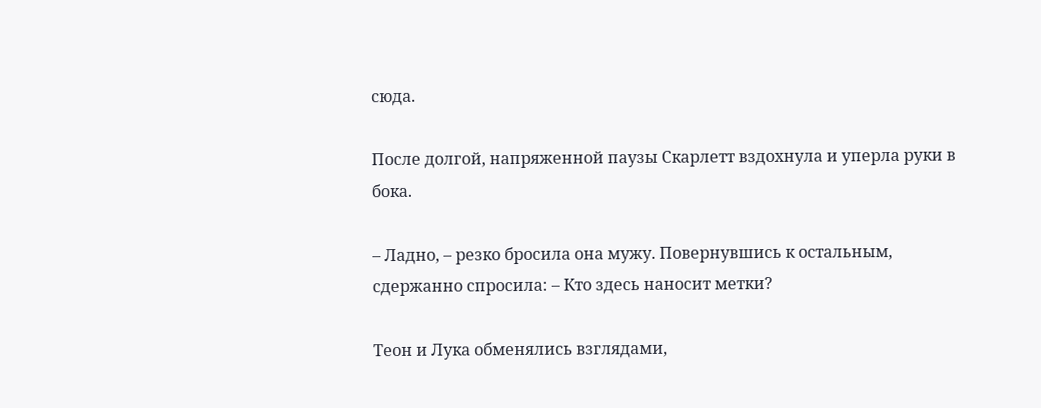сюда.

После долгой, напряженной паузы Скарлетт вздохнула и уперла руки в бока.

– Ладно, – резко бросила она мужу. Повернувшись к остальным, сдержанно спросила: – Кто здесь наносит метки?

Теон и Лука обменялись взглядами,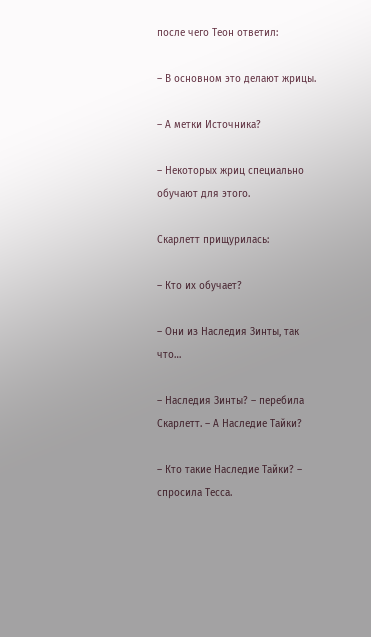после чего Теон ответил:

– В основном это делают жрицы.

– А метки Источника?

– Некоторых жриц специально обучают для этого.

Скарлетт прищурилась:

– Кто их обучает?

– Они из Наследия Зинты, так что…

– Наследия Зинты? – перебила Скарлетт. – А Наследие Тайки?

– Кто такие Наследие Тайки? – спросила Тесса.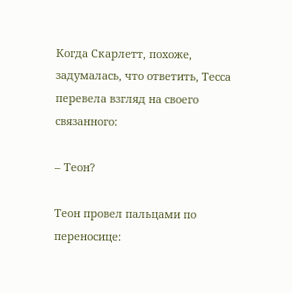Когда Скарлетт, похоже, задумалась, что ответить, Тесса перевела взгляд на своего связанного:

– Теон?

Теон провел пальцами по переносице: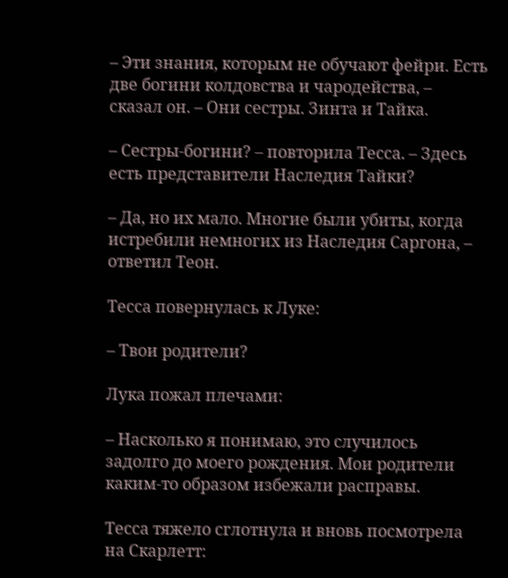– Эти знания, которым не обучают фейри. Есть две богини колдовства и чародейства, – сказал он. – Они сестры. Зинта и Тайка.

– Сестры-богини? – повторила Тесса. – Здесь есть представители Наследия Тайки?

– Да, но их мало. Многие были убиты, когда истребили немногих из Наследия Саргона, – ответил Теон.

Тесса повернулась к Луке:

– Твои родители?

Лука пожал плечами:

– Насколько я понимаю, это случилось задолго до моего рождения. Мои родители каким-то образом избежали расправы.

Тесса тяжело сглотнула и вновь посмотрела на Скарлетт: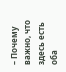– Почему важно, что здесь есть оба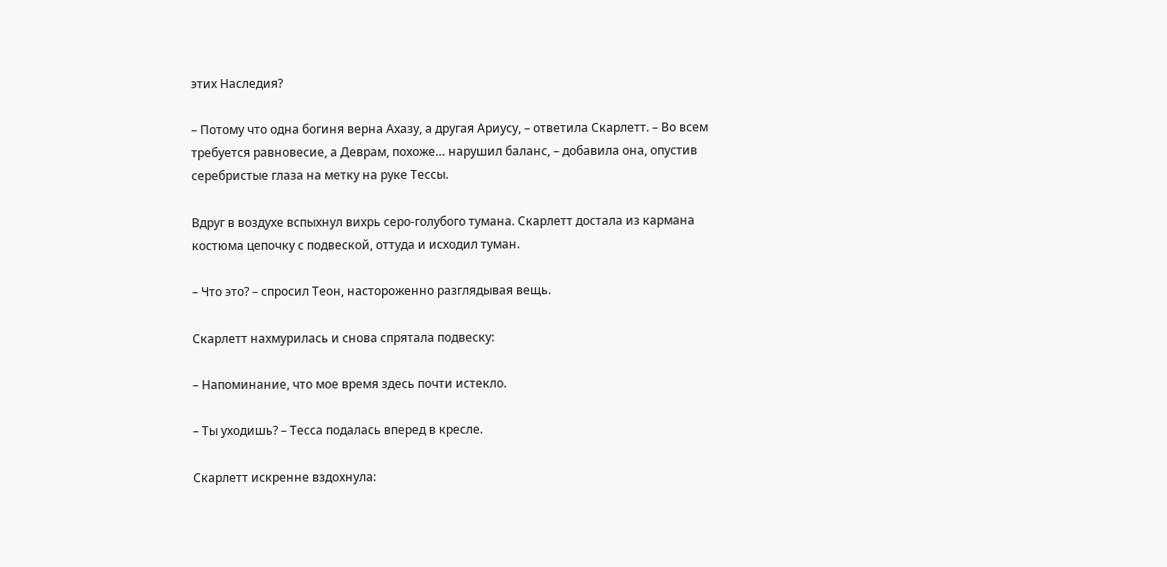этих Наследия?

– Потому что одна богиня верна Ахазу, а другая Ариусу, – ответила Скарлетт. – Во всем требуется равновесие, а Деврам, похоже… нарушил баланс, – добавила она, опустив серебристые глаза на метку на руке Тессы.

Вдруг в воздухе вспыхнул вихрь серо-голубого тумана. Скарлетт достала из кармана костюма цепочку с подвеской, оттуда и исходил туман.

– Что это? – спросил Теон, настороженно разглядывая вещь.

Скарлетт нахмурилась и снова спрятала подвеску:

– Напоминание, что мое время здесь почти истекло.

– Ты уходишь? – Тесса подалась вперед в кресле.

Скарлетт искренне вздохнула: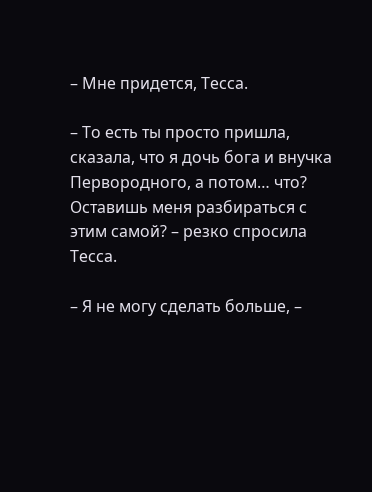– Мне придется, Тесса.

– То есть ты просто пришла, сказала, что я дочь бога и внучка Первородного, а потом… что? Оставишь меня разбираться с этим самой? – резко спросила Тесса.

– Я не могу сделать больше, –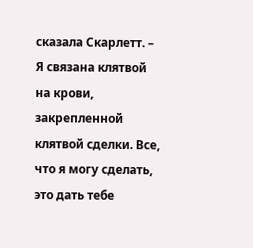сказала Скарлетт. – Я связана клятвой на крови, закрепленной клятвой сделки. Все, что я могу сделать, это дать тебе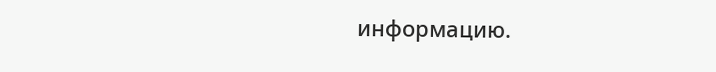информацию.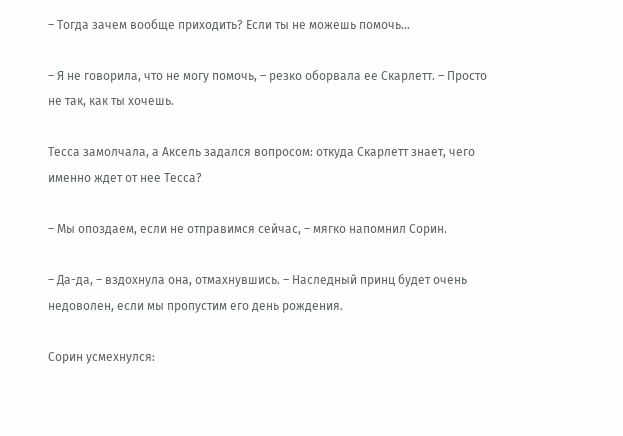– Тогда зачем вообще приходить? Если ты не можешь помочь…

– Я не говорила, что не могу помочь, – резко оборвала ее Скарлетт. – Просто не так, как ты хочешь.

Тесса замолчала, а Аксель задался вопросом: откуда Скарлетт знает, чего именно ждет от нее Тесса?

– Мы опоздаем, если не отправимся сейчас, – мягко напомнил Сорин.

– Да-да, – вздохнула она, отмахнувшись. – Наследный принц будет очень недоволен, если мы пропустим его день рождения.

Сорин усмехнулся: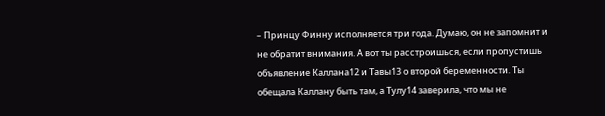– Принцу Финну исполняется три года. Думаю, он не запомнит и не обратит внимания. А вот ты расстроишься, если пропустишь объявление Каллана12 и Тавы13 о второй беременности. Ты обещала Каллану быть там, а Тулу14 заверила, что мы не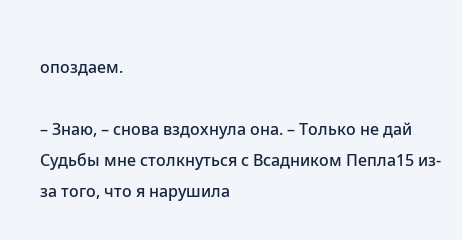опоздаем.

– Знаю, – снова вздохнула она. – Только не дай Судьбы мне столкнуться с Всадником Пепла15 из-за того, что я нарушила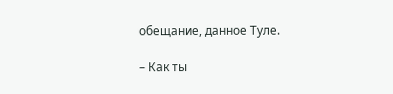обещание, данное Туле.

– Как ты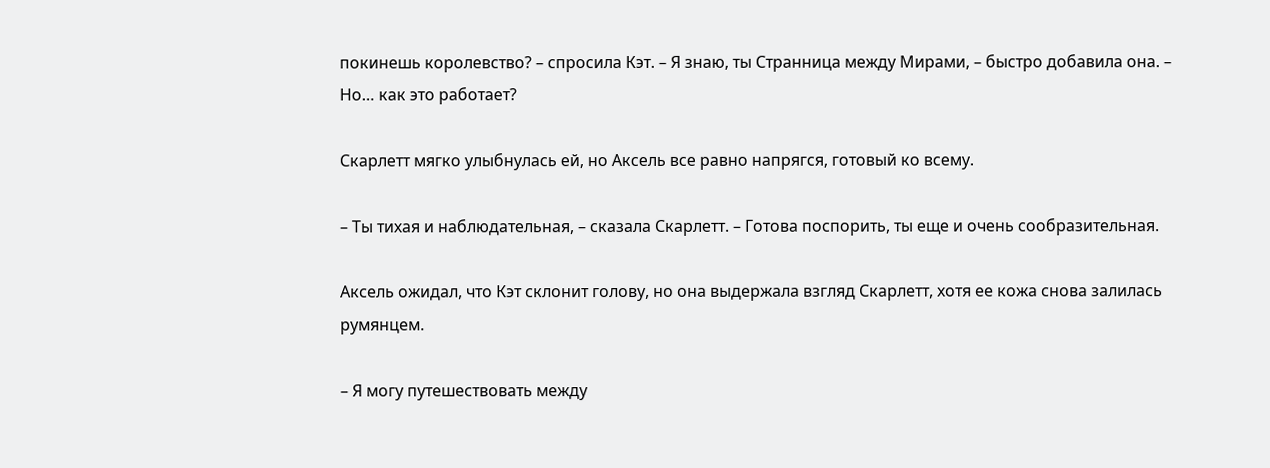покинешь королевство? – спросила Кэт. – Я знаю, ты Странница между Мирами, – быстро добавила она. – Но… как это работает?

Скарлетт мягко улыбнулась ей, но Аксель все равно напрягся, готовый ко всему.

– Ты тихая и наблюдательная, – сказала Скарлетт. – Готова поспорить, ты еще и очень сообразительная.

Аксель ожидал, что Кэт склонит голову, но она выдержала взгляд Скарлетт, хотя ее кожа снова залилась румянцем.

– Я могу путешествовать между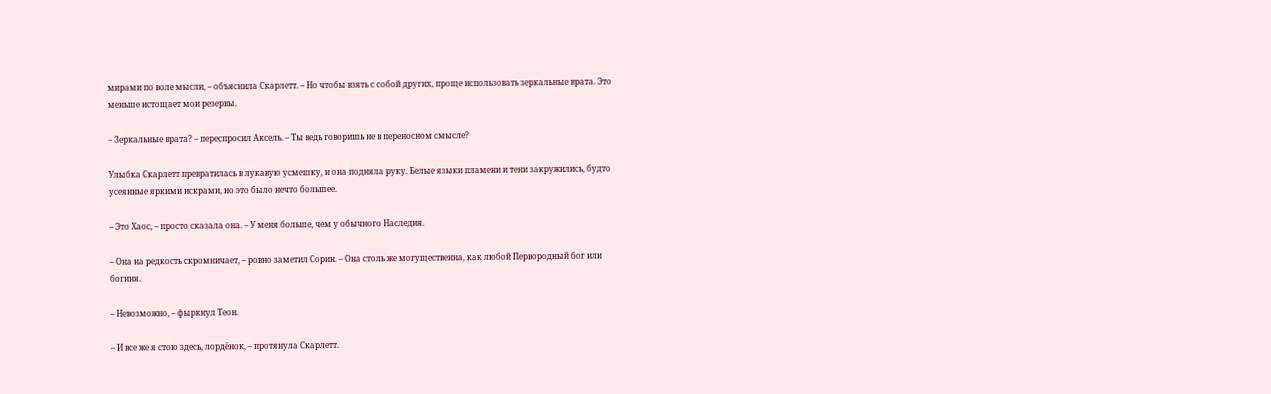мирами по воле мысли, – объяснила Скарлетт. – Но чтобы взять с собой других, проще использовать зеркальные врата. Это меньше истощает мои резервы.

– Зеркальные врата? – переспросил Аксель. – Ты ведь говоришь не в переносном смысле?

Улыбка Скарлетт превратилась в лукавую усмешку, и она подняла руку. Белые языки пламени и тени закружились, будто усеянные яркими искрами, но это было нечто большее.

– Это Хаос, – просто сказала она. – У меня больше, чем у обычного Наследия.

– Она на редкость скромничает, – ровно заметил Сорин. – Она столь же могущественна, как любой Первородный бог или богиня.

– Невозможно, – фыркнул Теон.

– И все же я стою здесь, лордёнок, – протянула Скарлетт.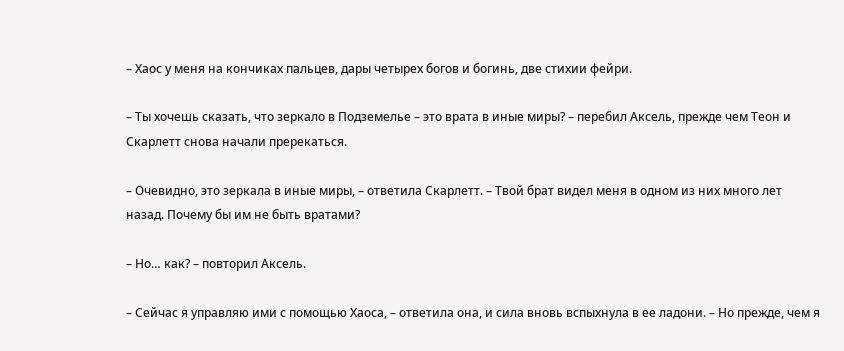– Хаос у меня на кончиках пальцев, дары четырех богов и богинь, две стихии фейри.

– Ты хочешь сказать, что зеркало в Подземелье – это врата в иные миры? – перебил Аксель, прежде чем Теон и Скарлетт снова начали пререкаться.

– Очевидно, это зеркала в иные миры, – ответила Скарлетт. – Твой брат видел меня в одном из них много лет назад. Почему бы им не быть вратами?

– Но… как? – повторил Аксель.

– Сейчас я управляю ими с помощью Хаоса, – ответила она, и сила вновь вспыхнула в ее ладони. – Но прежде, чем я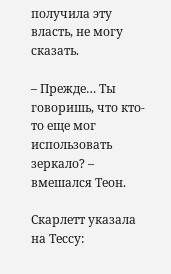получила эту власть, не могу сказать.

– Прежде… Ты говоришь, что кто-то еще мог использовать зеркало? – вмешался Теон.

Скарлетт указала на Тессу: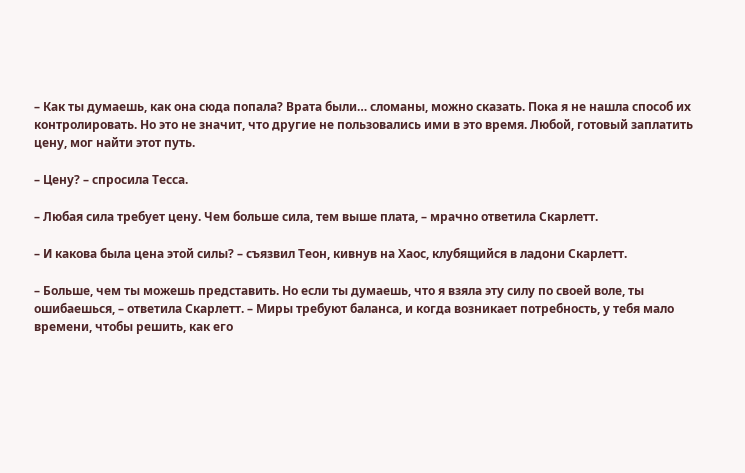– Как ты думаешь, как она сюда попала? Врата были… сломаны, можно сказать. Пока я не нашла способ их контролировать. Но это не значит, что другие не пользовались ими в это время. Любой, готовый заплатить цену, мог найти этот путь.

– Цену? – спросила Тесса.

– Любая сила требует цену. Чем больше сила, тем выше плата, – мрачно ответила Скарлетт.

– И какова была цена этой силы? – съязвил Теон, кивнув на Хаос, клубящийся в ладони Скарлетт.

– Больше, чем ты можешь представить. Но если ты думаешь, что я взяла эту силу по своей воле, ты ошибаешься, – ответила Скарлетт. – Миры требуют баланса, и когда возникает потребность, у тебя мало времени, чтобы решить, как его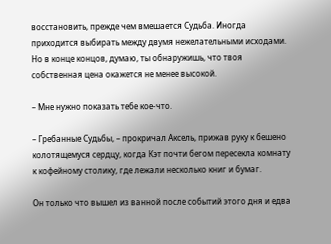восстановить, прежде чем вмешается Судьба. Иногда приходится выбирать между двумя нежелательными исходами. Но в конце концов, думаю, ты обнаружишь, что твоя собственная цена окажется не менее высокой.

– Мне нужно показать тебе кое-что.

– Гребанные Судьбы, – прокричал Аксель, прижав руку к бешено колотящемуся сердцу, когда Кэт почти бегом пересекла комнату к кофейному столику, где лежали несколько книг и бумаг.

Он только что вышел из ванной после событий этого дня и едва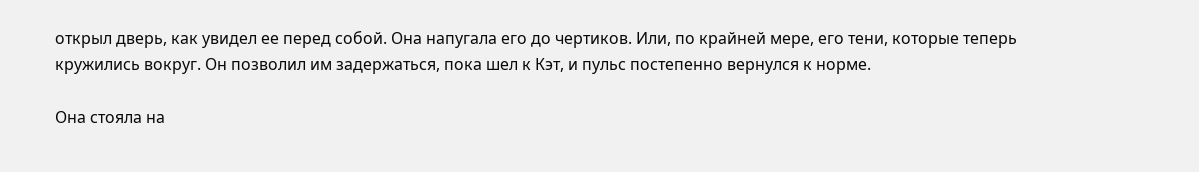открыл дверь, как увидел ее перед собой. Она напугала его до чертиков. Или, по крайней мере, его тени, которые теперь кружились вокруг. Он позволил им задержаться, пока шел к Кэт, и пульс постепенно вернулся к норме.

Она стояла на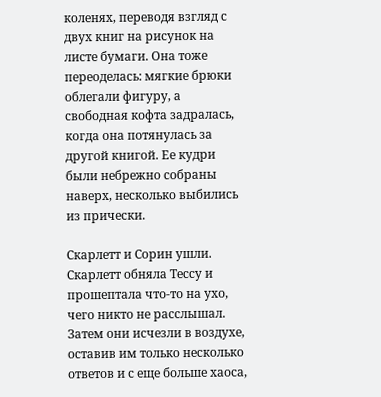коленях, переводя взгляд с двух книг на рисунок на листе бумаги. Она тоже переоделась: мягкие брюки облегали фигуру, а свободная кофта задралась, когда она потянулась за другой книгой. Ее кудри были небрежно собраны наверх, несколько выбились из прически.

Скарлетт и Сорин ушли. Скарлетт обняла Тессу и прошептала что-то на ухо, чего никто не расслышал. Затем они исчезли в воздухе, оставив им только несколько ответов и с еще больше хаоса,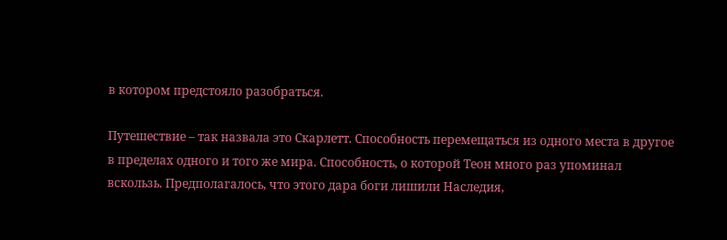в котором предстояло разобраться.

Путешествие – так назвала это Скарлетт. Способность перемещаться из одного места в другое в пределах одного и того же мира. Способность, о которой Теон много раз упоминал вскользь. Предполагалось, что этого дара боги лишили Наследия,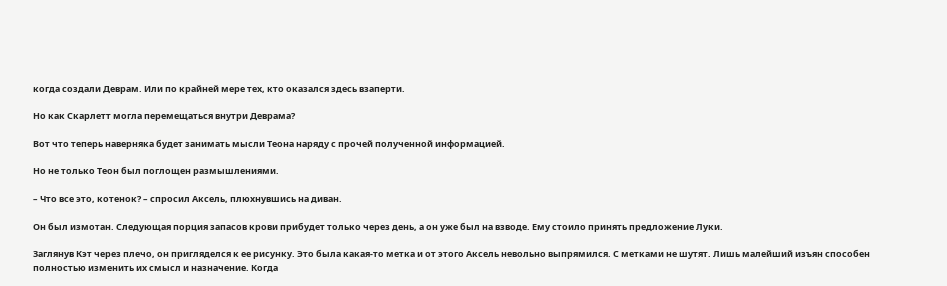когда создали Деврам. Или по крайней мере тех, кто оказался здесь взаперти.

Но как Скарлетт могла перемещаться внутри Деврама?

Вот что теперь наверняка будет занимать мысли Теона наряду с прочей полученной информацией.

Но не только Теон был поглощен размышлениями.

– Что все это, котенок? – спросил Аксель, плюхнувшись на диван.

Он был измотан. Следующая порция запасов крови прибудет только через день, а он уже был на взводе. Ему стоило принять предложение Луки.

Заглянув Кэт через плечо, он пригляделся к ее рисунку. Это была какая-то метка и от этого Аксель невольно выпрямился. С метками не шутят. Лишь малейший изъян способен полностью изменить их смысл и назначение. Когда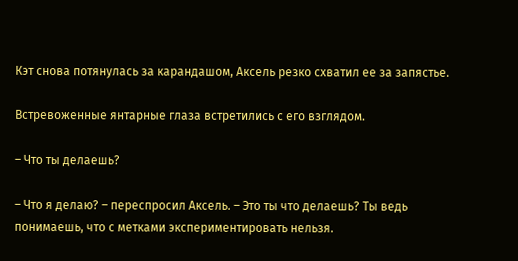Кэт снова потянулась за карандашом, Аксель резко схватил ее за запястье.

Встревоженные янтарные глаза встретились с его взглядом.

– Что ты делаешь?

– Что я делаю? – переспросил Аксель. – Это ты что делаешь? Ты ведь понимаешь, что с метками экспериментировать нельзя.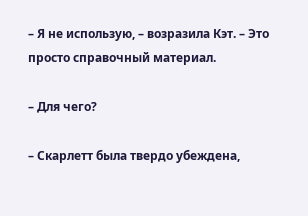– Я не использую, – возразила Кэт. – Это просто справочный материал.

– Для чего?

– Скарлетт была твердо убеждена,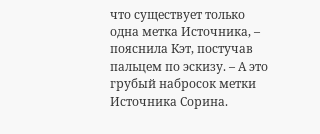что существует только одна метка Источника, – пояснила Кэт, постучав пальцем по эскизу. – А это грубый набросок метки Источника Сорина.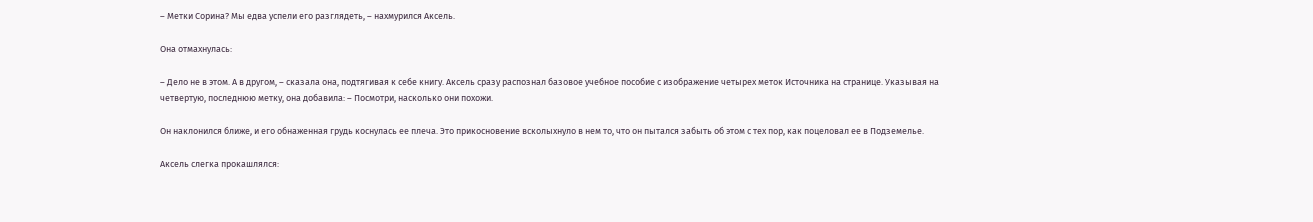– Метки Сорина? Мы едва успели его разглядеть, – нахмурился Аксель.

Она отмахнулась:

– Дело не в этом. А в другом, – сказала она, подтягивая к себе книгу. Аксель сразу распознал базовое учебное пособие с изображение четырех меток Источника на странице. Указывая на четвертую, последнюю метку, она добавила: – Посмотри, насколько они похожи.

Он наклонился ближе, и его обнаженная грудь коснулась ее плеча. Это прикосновение всколыхнуло в нем то, что он пытался забыть об этом с тех пор, как поцеловал ее в Подземелье.

Аксель слегка прокашлялся: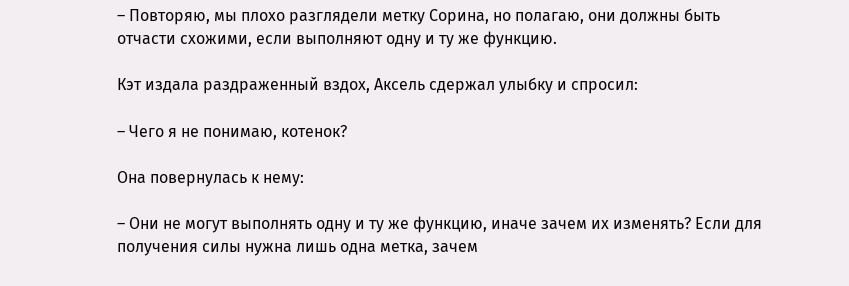– Повторяю, мы плохо разглядели метку Сорина, но полагаю, они должны быть отчасти схожими, если выполняют одну и ту же функцию.

Кэт издала раздраженный вздох, Аксель сдержал улыбку и спросил:

– Чего я не понимаю, котенок?

Она повернулась к нему:

– Они не могут выполнять одну и ту же функцию, иначе зачем их изменять? Если для получения силы нужна лишь одна метка, зачем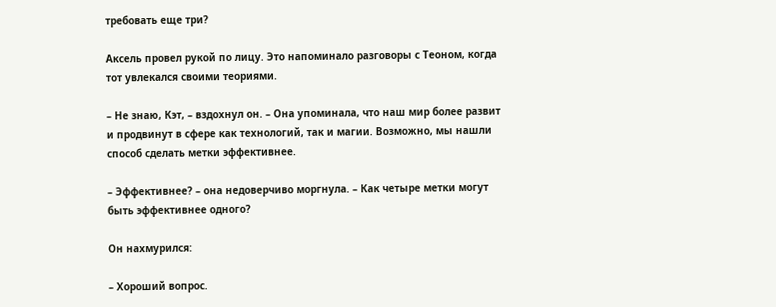требовать еще три?

Аксель провел рукой по лицу. Это напоминало разговоры с Теоном, когда тот увлекался своими теориями.

– Не знаю, Кэт, – вздохнул он. – Она упоминала, что наш мир более развит и продвинут в сфере как технологий, так и магии. Возможно, мы нашли способ сделать метки эффективнее.

– Эффективнее? – она недоверчиво моргнула. – Как четыре метки могут быть эффективнее одного?

Он нахмурился:

– Хороший вопрос.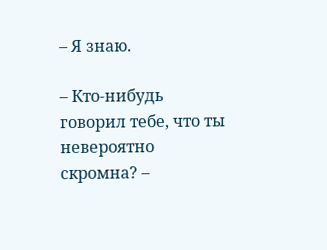– Я знаю.

– Кто-нибудь говорил тебе, что ты невероятно скромна? –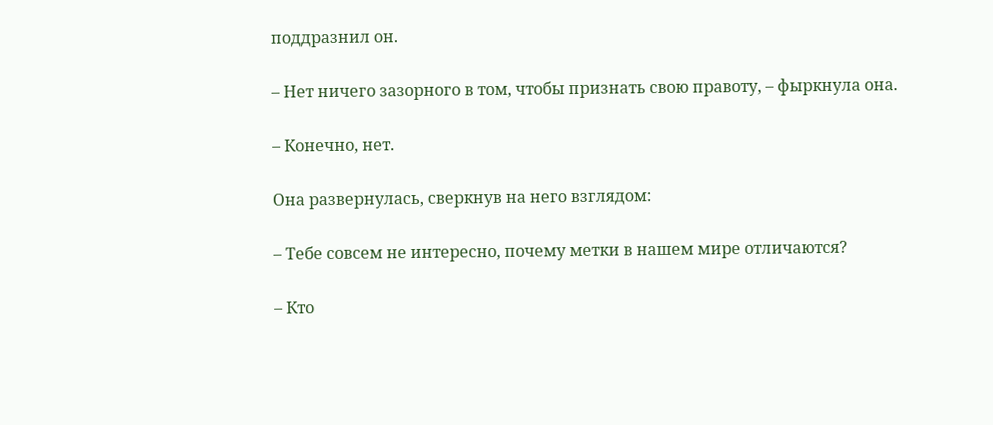поддразнил он.

– Нет ничего зазорного в том, чтобы признать свою правоту, – фыркнула она.

– Конечно, нет.

Она развернулась, сверкнув на него взглядом:

– Тебе совсем не интересно, почему метки в нашем мире отличаются?

– Кто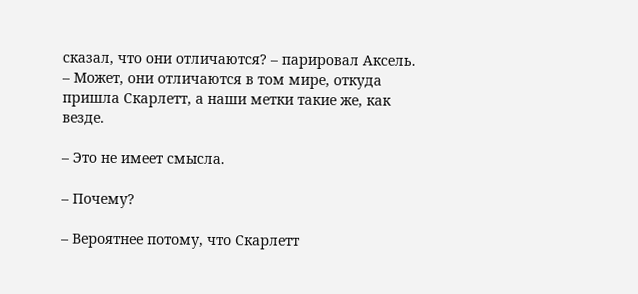сказал, что они отличаются? – парировал Аксель. – Может, они отличаются в том мире, откуда пришла Скарлетт, а наши метки такие же, как везде.

– Это не имеет смысла.

– Почему?

– Вероятнее потому, что Скарлетт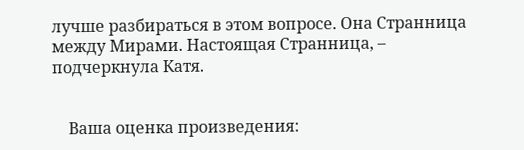лучше разбираться в этом вопросе. Она Странница между Мирами. Настоящая Странница, – подчеркнула Катя.


    Ваша оценка произведения: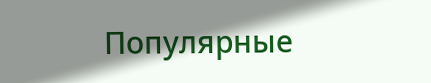Популярные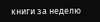книги за неделю